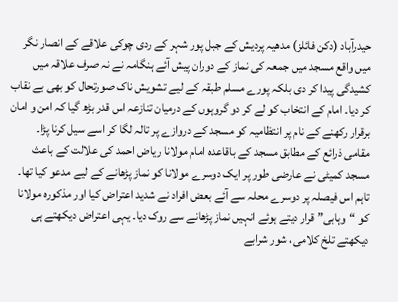حیدرآباد (دکن فائلز) مدھیہ پردیش کے جبل پور شہر کے ردی چوکی علاقے کے انصار نگر میں واقع مسجد میں جمعہ کی نماز کے دوران پیش آئے ہنگامہ نے نہ صرف علاقہ میں کشیدگی پیدا کر دی بلکہ پورے مسلم طبقہ کے لیے تشویش ناک صورتحال کو بھی بے نقاب کر دیا۔ امام کے انتخاب کو لے کر دو گروہوں کے درمیان تنازعہ اس قدر بڑھ گیا کہ امن و امان برقرار رکھنے کے نام پر انتظامیہ کو مسجد کے دروازے پر تالہ لگا کر اسے سیل کرنا پڑا۔
مقامی ذرائع کے مطابق مسجد کے باقاعدہ امام مولانا ریاض احمد کی علالت کے باعث مسجد کمیٹی نے عارضی طور پر ایک دوسرے مولانا کو نماز پڑھانے کے لیے مدعو کیا تھا۔ تاہم اس فیصلہ پر دوسرے محلہ سے آئے بعض افراد نے شدید اعتراض کیا اور مذکورہ مولانا کو “وہابی” قرار دیتے ہوئے انہیں نماز پڑھانے سے روک دیا۔ یہی اعتراض دیکھتے ہی دیکھتے تلخ کلامی، شور شرابے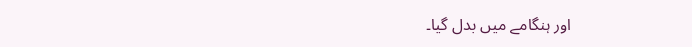اور ہنگامے میں بدل گیا۔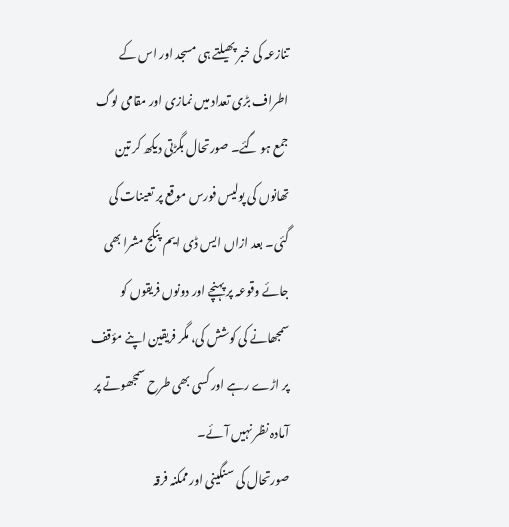تنازعہ کی خبر پھیلتے ہی مسجد اور اس کے اطراف بڑی تعداد میں نمازی اور مقامی لوگ جمع ہو گئے۔ صورتحال بگڑتی دیکھ کر تین تھانوں کی پولیس فورس موقع پر تعینات کی گئی۔ بعد ازاں ایس ڈی ایم پنکج مشرا بھی جائے وقوعہ پر پہنچے اور دونوں فریقوں کو سمجھانے کی کوشش کی، مگر فریقین اپنے مؤقف پر اڑے رہے اور کسی بھی طرح سمجھوتے پر آمادہ نظر نہیں آئے۔
صورتحال کی سنگینی اور ممکنہ فرقہ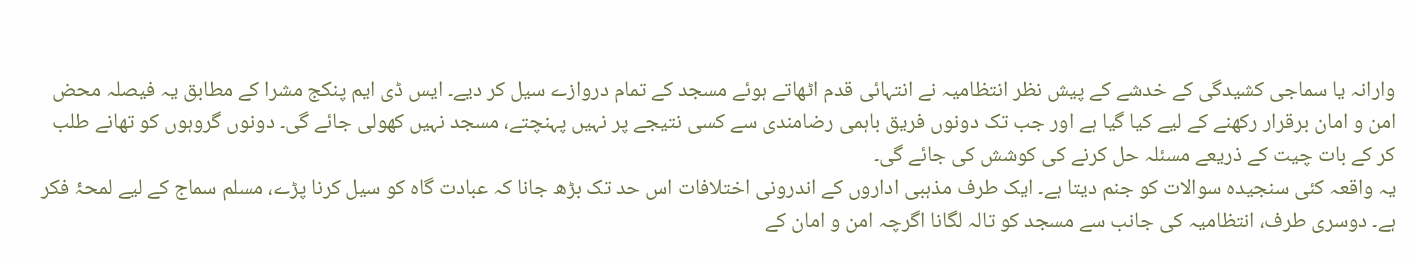وارانہ یا سماجی کشیدگی کے خدشے کے پیش نظر انتظامیہ نے انتہائی قدم اٹھاتے ہوئے مسجد کے تمام دروازے سیل کر دیے۔ ایس ڈی ایم پنکج مشرا کے مطابق یہ فیصلہ محض امن و امان برقرار رکھنے کے لیے کیا گیا ہے اور جب تک دونوں فریق باہمی رضامندی سے کسی نتیجے پر نہیں پہنچتے، مسجد نہیں کھولی جائے گی۔ دونوں گروہوں کو تھانے طلب کر کے بات چیت کے ذریعے مسئلہ حل کرنے کی کوشش کی جائے گی۔
یہ واقعہ کئی سنجیدہ سوالات کو جنم دیتا ہے۔ ایک طرف مذہبی اداروں کے اندرونی اختلافات اس حد تک بڑھ جانا کہ عبادت گاہ کو سیل کرنا پڑے، مسلم سماج کے لیے لمحۂ فکر ہے۔ دوسری طرف، انتظامیہ کی جانب سے مسجد کو تالہ لگانا اگرچہ امن و امان کے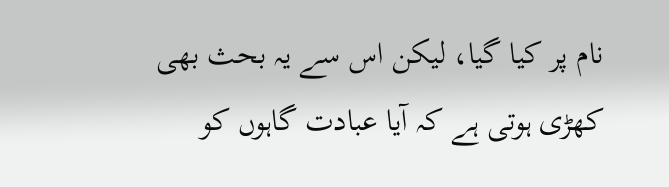نام پر کیا گیا، لیکن اس سے یہ بحث بھی کھڑی ہوتی ہے کہ آیا عبادت گاہوں کو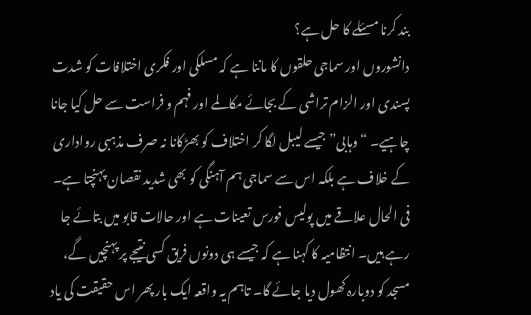بند کرنا مسئلے کا حل ہے؟
دانشوروں اور سماجی حلقوں کا ماننا ہے کہ مسلکی اور فکری اختلافات کو شدت پسندی اور الزام تراشی کے بجائے مکالمے اور فہم و فراست سے حل کیا جانا چاہیے۔ “وہابی” جیسے لیبل لگا کر اختلاف کو بھڑکانا نہ صرف مذہبی رواداری کے خلاف ہے بلکہ اس سے سماجی ہم آہنگی کو بھی شدید نقصان پہنچتا ہے۔
فی الحال علاقے میں پولیس فورس تعینات ہے اور حالات قابو میں بتائے جا رہے ہیں۔ انتظامیہ کا کہنا ہے کہ جیسے ہی دونوں فریق کسی نتیجے پر پہنچیں گے، مسجد کو دوبارہ کھول دیا جائے گا۔ تاہم یہ واقعہ ایک بار پھر اس حقیقت کی یاد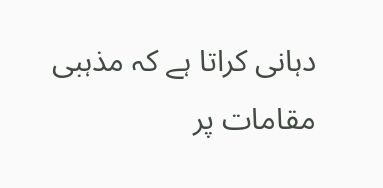دہانی کراتا ہے کہ مذہبی مقامات پر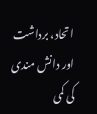اتحاد، برداشت اور دانش مندی کی کمی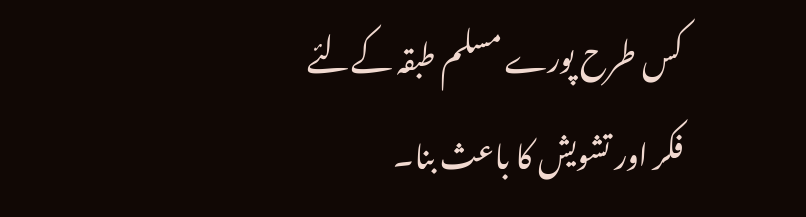کس طرح پورے مسلم طبقہ کےلئے فکر اور تشویش کا باعث بنا۔